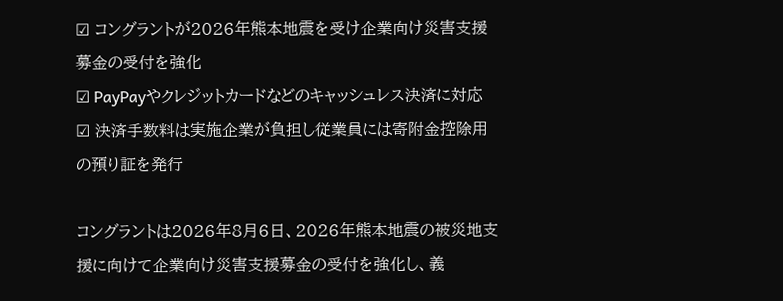☑ コングラントが2026年熊本地震を受け企業向け災害支援募金の受付を強化
☑ PayPayやクレジットカードなどのキャッシュレス決済に対応
☑ 決済手数料は実施企業が負担し従業員には寄附金控除用の預り証を発行

コングラントは2026年8月6日、2026年熊本地震の被災地支援に向けて企業向け災害支援募金の受付を強化し、義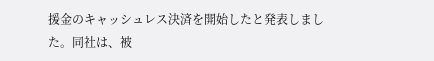援金のキャッシュレス決済を開始したと発表しました。同社は、被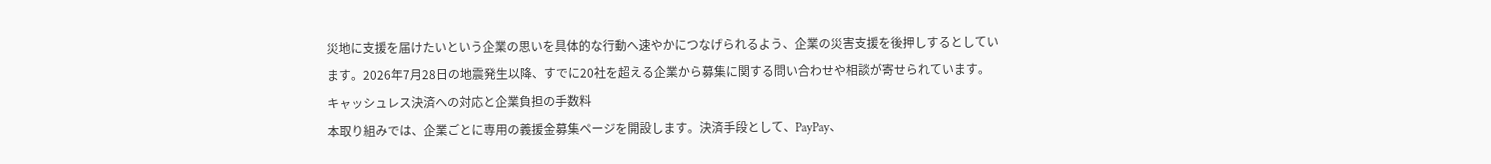災地に支援を届けたいという企業の思いを具体的な行動へ速やかにつなげられるよう、企業の災害支援を後押しするとしています。2026年7月28日の地震発生以降、すでに20社を超える企業から募集に関する問い合わせや相談が寄せられています。
キャッシュレス決済への対応と企業負担の手数料
本取り組みでは、企業ごとに専用の義援金募集ページを開設します。決済手段として、PayPay、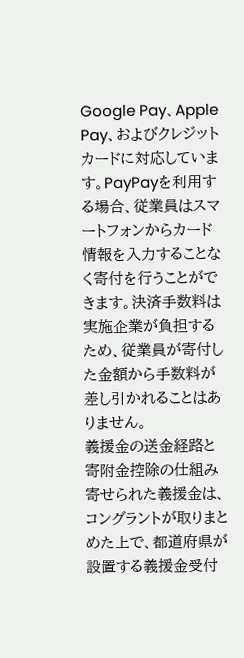Google Pay、Apple Pay、およびクレジットカードに対応しています。PayPayを利用する場合、従業員はスマートフォンからカード情報を入力することなく寄付を行うことができます。決済手数料は実施企業が負担するため、従業員が寄付した金額から手数料が差し引かれることはありません。
義援金の送金経路と寄附金控除の仕組み
寄せられた義援金は、コングラントが取りまとめた上で、都道府県が設置する義援金受付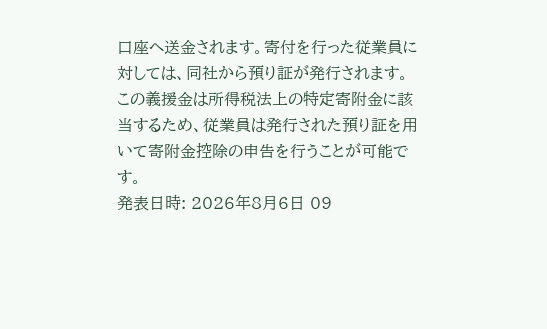口座へ送金されます。寄付を行った従業員に対しては、同社から預り証が発行されます。この義援金は所得税法上の特定寄附金に該当するため、従業員は発行された預り証を用いて寄附金控除の申告を行うことが可能です。
発表日時: 2026年8月6日 09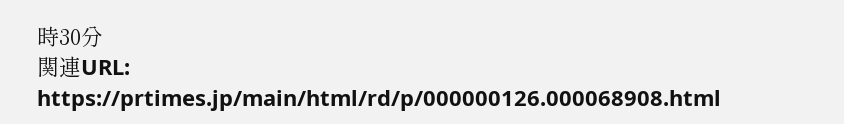時30分
関連URL: https://prtimes.jp/main/html/rd/p/000000126.000068908.html